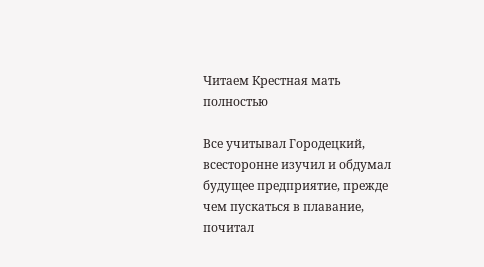Читаем Крестная мать полностью

Все учитывал Городецкий, всесторонне изучил и обдумал будущее предприятие, прежде чем пускаться в плавание, почитал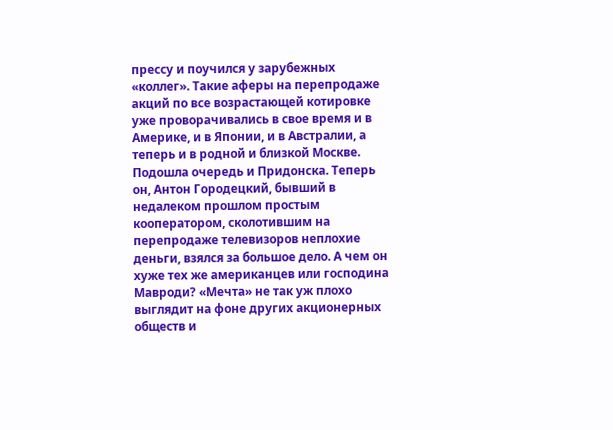прессу и поучился у зарубежных «коллег». Такие аферы на перепродаже акций по все возрастающей котировке уже проворачивались в свое время и в Америке, и в Японии, и в Австралии, а теперь и в родной и близкой Москве. Подошла очередь и Придонска. Теперь он, Антон Городецкий, бывший в недалеком прошлом простым кооператором, сколотившим на перепродаже телевизоров неплохие деньги, взялся за большое дело. А чем он хуже тех же американцев или господина Мавроди? «Мечта» не так уж плохо выглядит на фоне других акционерных обществ и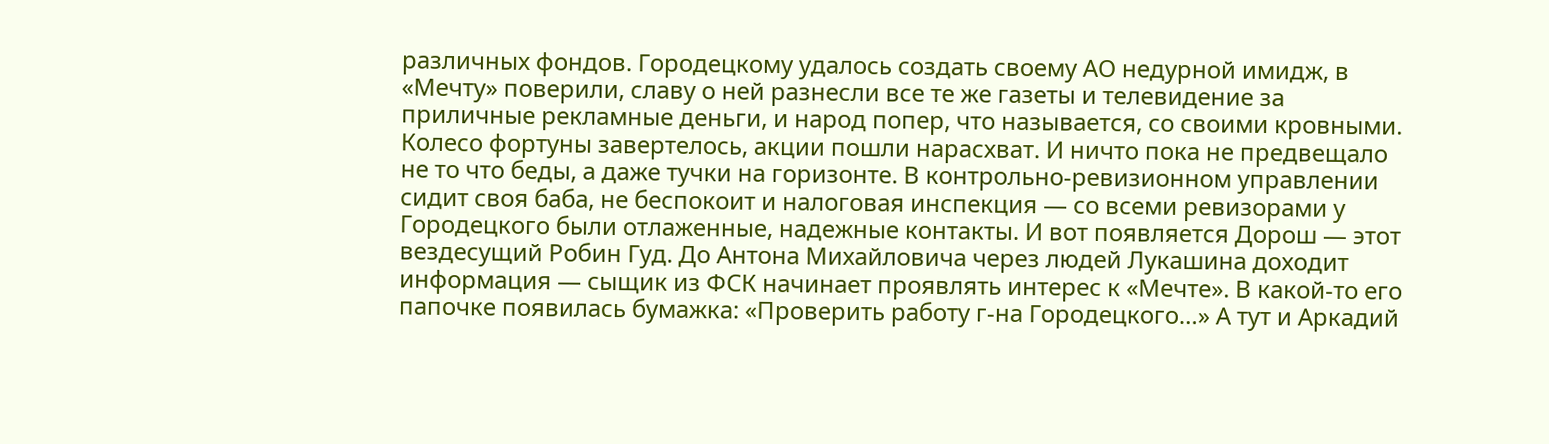различных фондов. Городецкому удалось создать своему АО недурной имидж, в «Мечту» поверили, славу о ней разнесли все те же газеты и телевидение за приличные рекламные деньги, и народ попер, что называется, со своими кровными. Колесо фортуны завертелось, акции пошли нарасхват. И ничто пока не предвещало не то что беды, а даже тучки на горизонте. В контрольно-ревизионном управлении сидит своя баба, не беспокоит и налоговая инспекция — со всеми ревизорами у Городецкого были отлаженные, надежные контакты. И вот появляется Дорош — этот вездесущий Робин Гуд. До Антона Михайловича через людей Лукашина доходит информация — сыщик из ФСК начинает проявлять интерес к «Мечте». В какой-то его папочке появилась бумажка: «Проверить работу г-на Городецкого…» А тут и Аркадий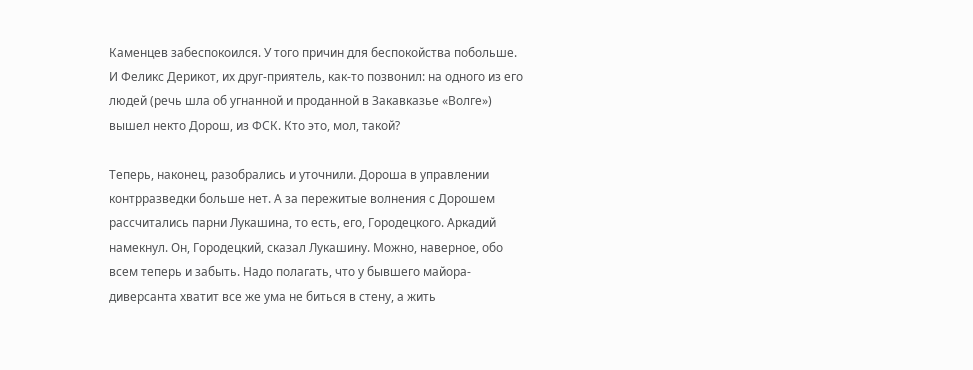Каменцев забеспокоился. У того причин для беспокойства побольше. И Феликс Дерикот, их друг-приятель, как-то позвонил: на одного из его людей (речь шла об угнанной и проданной в Закавказье «Волге») вышел некто Дорош, из ФСК. Кто это, мол, такой?

Теперь, наконец, разобрались и уточнили. Дороша в управлении контрразведки больше нет. А за пережитые волнения с Дорошем рассчитались парни Лукашина, то есть, его, Городецкого. Аркадий намекнул. Он, Городецкий, сказал Лукашину. Можно, наверное, обо всем теперь и забыть. Надо полагать, что у бывшего майора-диверсанта хватит все же ума не биться в стену, а жить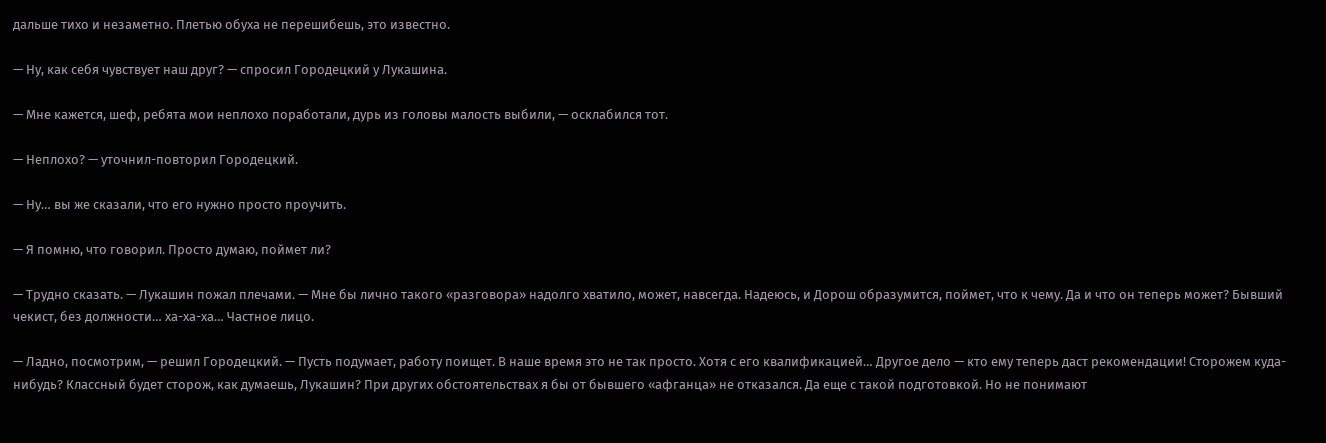дальше тихо и незаметно. Плетью обуха не перешибешь, это известно.

— Ну, как себя чувствует наш друг? — спросил Городецкий у Лукашина.

— Мне кажется, шеф, ребята мои неплохо поработали, дурь из головы малость выбили, — осклабился тот.

— Неплохо? — уточнил-повторил Городецкий.

— Ну… вы же сказали, что его нужно просто проучить.

— Я помню, что говорил. Просто думаю, поймет ли?

— Трудно сказать. — Лукашин пожал плечами. — Мне бы лично такого «разговора» надолго хватило, может, навсегда. Надеюсь, и Дорош образумится, поймет, что к чему. Да и что он теперь может? Бывший чекист, без должности… ха-ха-ха… Частное лицо.

— Ладно, посмотрим, — решил Городецкий. — Пусть подумает, работу поищет. В наше время это не так просто. Хотя с его квалификацией… Другое дело — кто ему теперь даст рекомендации! Сторожем куда-нибудь? Классный будет сторож, как думаешь, Лукашин? При других обстоятельствах я бы от бывшего «афганца» не отказался. Да еще с такой подготовкой. Но не понимают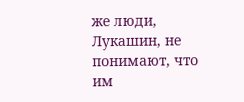же люди, Лукашин, не понимают, что им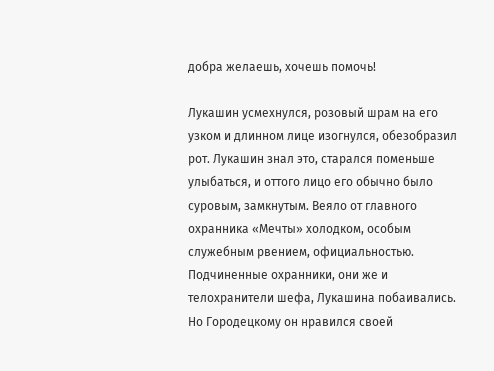добра желаешь, хочешь помочь!

Лукашин усмехнулся, розовый шрам на его узком и длинном лице изогнулся, обезобразил рот. Лукашин знал это, старался поменьше улыбаться, и оттого лицо его обычно было суровым, замкнутым. Веяло от главного охранника «Мечты» холодком, особым служебным рвением, официальностью. Подчиненные охранники, они же и телохранители шефа, Лукашина побаивались. Но Городецкому он нравился своей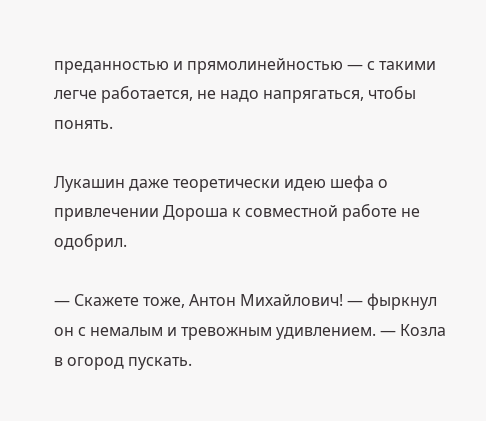преданностью и прямолинейностью — с такими легче работается, не надо напрягаться, чтобы понять.

Лукашин даже теоретически идею шефа о привлечении Дороша к совместной работе не одобрил.

— Скажете тоже, Антон Михайлович! — фыркнул он с немалым и тревожным удивлением. — Козла в огород пускать.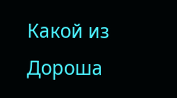Какой из Дороша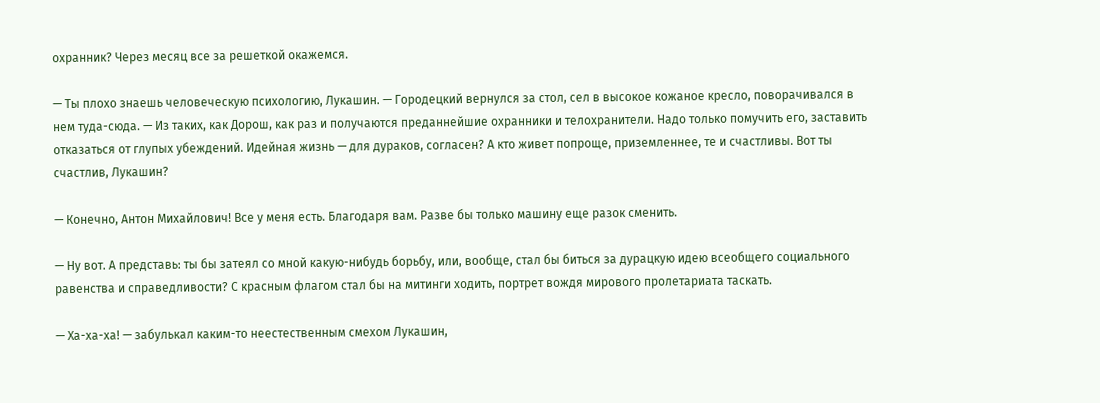охранник? Через месяц все за решеткой окажемся.

— Ты плохо знаешь человеческую психологию, Лукашин. — Городецкий вернулся за стол, сел в высокое кожаное кресло, поворачивался в нем туда-сюда. — Из таких, как Дорош, как раз и получаются преданнейшие охранники и телохранители. Надо только помучить его, заставить отказаться от глупых убеждений. Идейная жизнь — для дураков, согласен? А кто живет попроще, приземленнее, те и счастливы. Вот ты счастлив, Лукашин?

— Конечно, Антон Михайлович! Все у меня есть. Благодаря вам. Разве бы только машину еще разок сменить.

— Ну вот. А представь: ты бы затеял со мной какую-нибудь борьбу, или, вообще, стал бы биться за дурацкую идею всеобщего социального равенства и справедливости? С красным флагом стал бы на митинги ходить, портрет вождя мирового пролетариата таскать.

— Ха-ха-ха! — забулькал каким-то неестественным смехом Лукашин,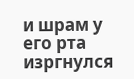и шрам у его рта изргнулся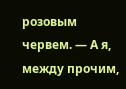розовым червем. — А я, между прочим,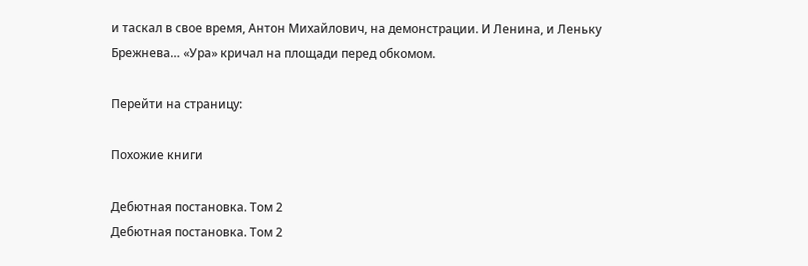и таскал в свое время, Антон Михайлович, на демонстрации. И Ленина, и Леньку Брежнева… «Ура» кричал на площади перед обкомом.

Перейти на страницу:

Похожие книги

Дебютная постановка. Том 2
Дебютная постановка. Том 2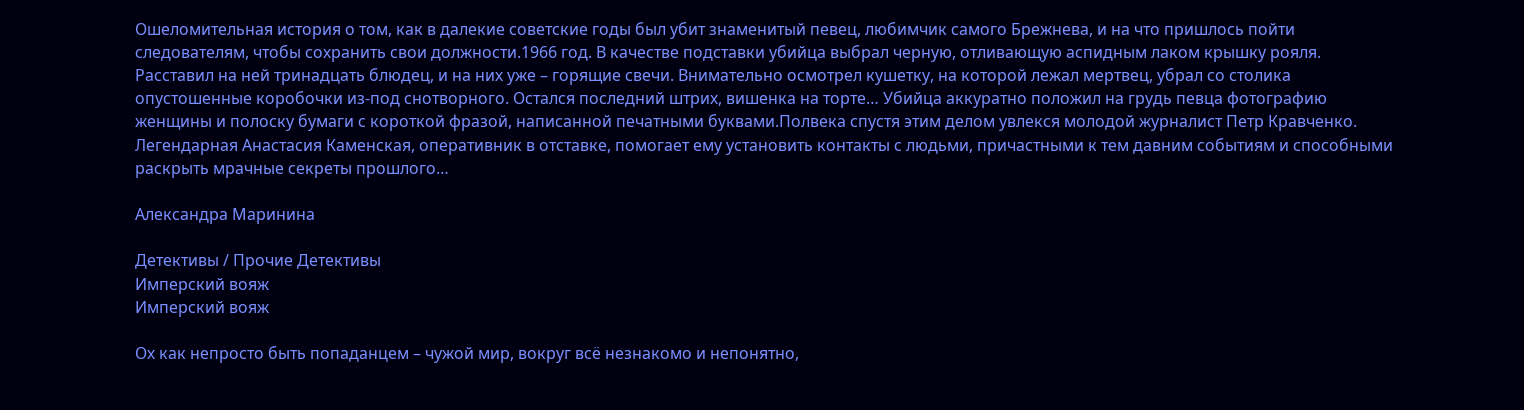Ошеломительная история о том, как в далекие советские годы был убит знаменитый певец, любимчик самого Брежнева, и на что пришлось пойти следователям, чтобы сохранить свои должности.1966 год. В качестве подставки убийца выбрал черную, отливающую аспидным лаком крышку рояля. Расставил на ней тринадцать блюдец, и на них уже – горящие свечи. Внимательно осмотрел кушетку, на которой лежал мертвец, убрал со столика опустошенные коробочки из-под снотворного. Остался последний штрих, вишенка на торте… Убийца аккуратно положил на грудь певца фотографию женщины и полоску бумаги с короткой фразой, написанной печатными буквами.Полвека спустя этим делом увлекся молодой журналист Петр Кравченко. Легендарная Анастасия Каменская, оперативник в отставке, помогает ему установить контакты с людьми, причастными к тем давним событиям и способными раскрыть мрачные секреты прошлого…

Александра Маринина

Детективы / Прочие Детективы
Имперский вояж
Имперский вояж

Ох как непросто быть попаданцем – чужой мир, вокруг всё незнакомо и непонятно,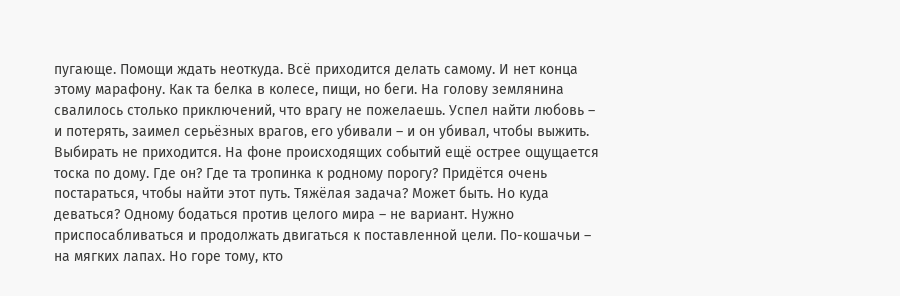пугающе. Помощи ждать неоткуда. Всё приходится делать самому. И нет конца этому марафону. Как та белка в колесе, пищи, но беги. На голову землянина свалилось столько приключений, что врагу не пожелаешь. Успел найти любовь – и потерять, заимел серьёзных врагов, его убивали – и он убивал, чтобы выжить. Выбирать не приходится. На фоне происходящих событий ещё острее ощущается тоска по дому. Где он? Где та тропинка к родному порогу? Придётся очень постараться, чтобы найти этот путь. Тяжёлая задача? Может быть. Но куда деваться? Одному бодаться против целого мира – не вариант. Нужно приспосабливаться и продолжать двигаться к поставленной цели. По-кошачьи – на мягких лапах. Но горе тому, кто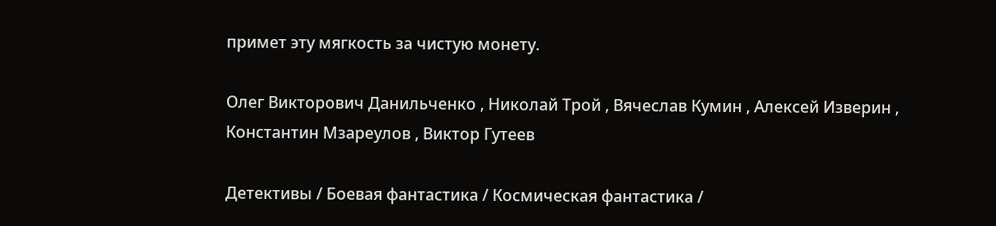примет эту мягкость за чистую монету.

Олег Викторович Данильченко , Николай Трой , Вячеслав Кумин , Алексей Изверин , Константин Мзареулов , Виктор Гутеев

Детективы / Боевая фантастика / Космическая фантастика /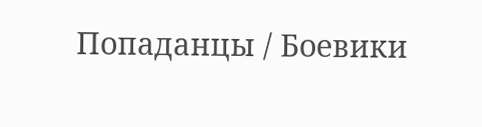Попаданцы / Боевики